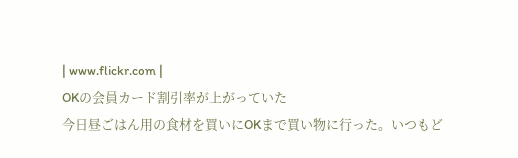| www.flickr.com |
OKの会員カード割引率が上がっていた
今日昼ごはん用の食材を買いにOKまで買い物に行った。いつもど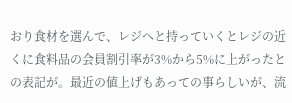おり食材を選んで、レジへと持っていくとレジの近くに食料品の会員割引率が3%から5%に上がったとの表記が。最近の値上げもあっての事らしいが、流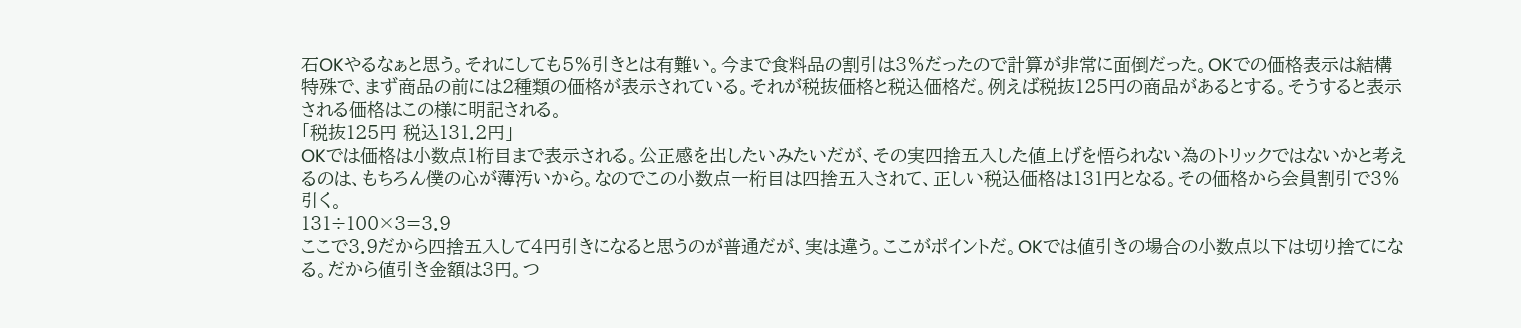石OKやるなぁと思う。それにしても5%引きとは有難い。今まで食料品の割引は3%だったので計算が非常に面倒だった。OKでの価格表示は結構特殊で、まず商品の前には2種類の価格が表示されている。それが税抜価格と税込価格だ。例えば税抜125円の商品があるとする。そうすると表示される価格はこの様に明記される。
「税抜125円 税込131.2円」
OKでは価格は小数点1桁目まで表示される。公正感を出したいみたいだが、その実四捨五入した値上げを悟られない為のトリックではないかと考えるのは、もちろん僕の心が薄汚いから。なのでこの小数点一桁目は四捨五入されて、正しい税込価格は131円となる。その価格から会員割引で3%引く。
131÷100×3=3.9
ここで3.9だから四捨五入して4円引きになると思うのが普通だが、実は違う。ここがポイントだ。OKでは値引きの場合の小数点以下は切り捨てになる。だから値引き金額は3円。つ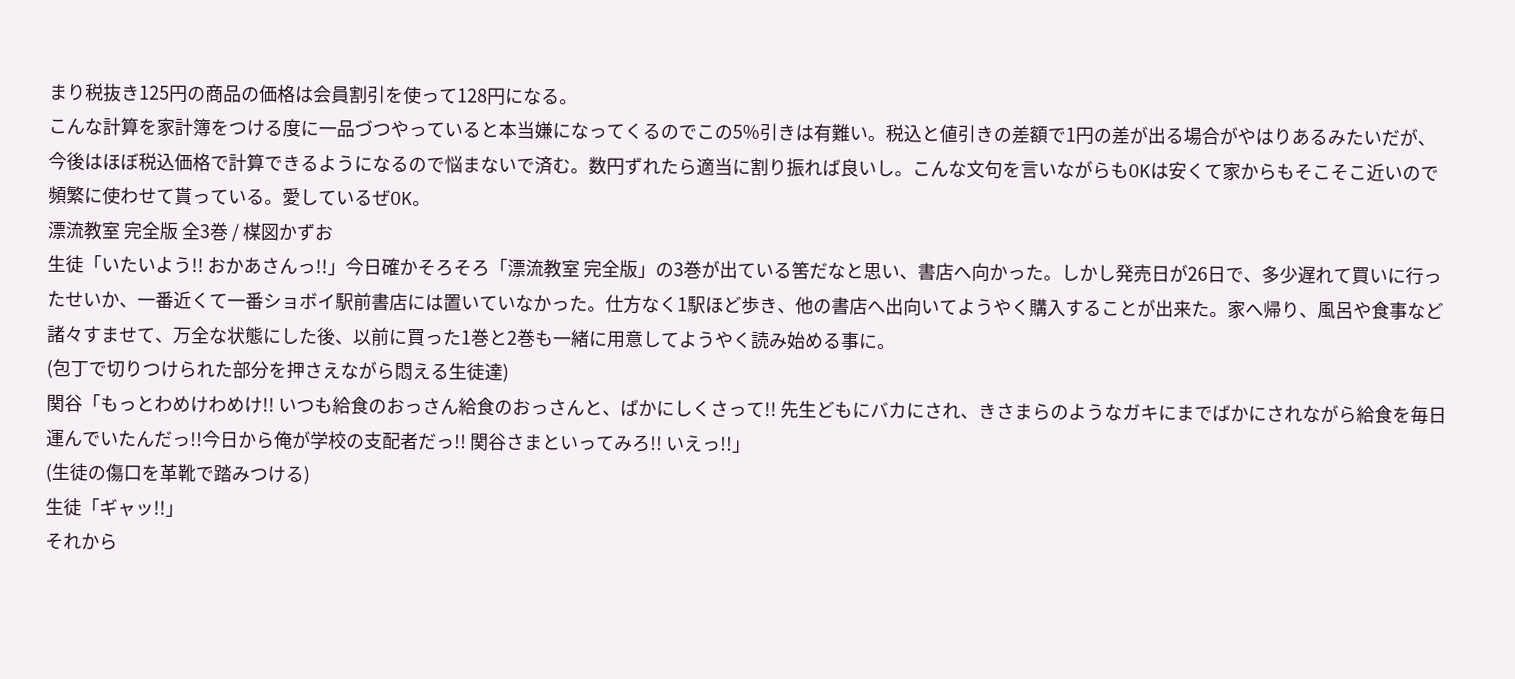まり税抜き125円の商品の価格は会員割引を使って128円になる。
こんな計算を家計簿をつける度に一品づつやっていると本当嫌になってくるのでこの5%引きは有難い。税込と値引きの差額で1円の差が出る場合がやはりあるみたいだが、今後はほぼ税込価格で計算できるようになるので悩まないで済む。数円ずれたら適当に割り振れば良いし。こんな文句を言いながらもOKは安くて家からもそこそこ近いので頻繁に使わせて貰っている。愛しているぜOK。
漂流教室 完全版 全3巻 / 楳図かずお
生徒「いたいよう!! おかあさんっ!!」今日確かそろそろ「漂流教室 完全版」の3巻が出ている筈だなと思い、書店へ向かった。しかし発売日が26日で、多少遅れて買いに行ったせいか、一番近くて一番ショボイ駅前書店には置いていなかった。仕方なく1駅ほど歩き、他の書店へ出向いてようやく購入することが出来た。家へ帰り、風呂や食事など諸々すませて、万全な状態にした後、以前に買った1巻と2巻も一緒に用意してようやく読み始める事に。
(包丁で切りつけられた部分を押さえながら悶える生徒達)
関谷「もっとわめけわめけ!! いつも給食のおっさん給食のおっさんと、ばかにしくさって!! 先生どもにバカにされ、きさまらのようなガキにまでばかにされながら給食を毎日運んでいたんだっ!!今日から俺が学校の支配者だっ!! 関谷さまといってみろ!! いえっ!!」
(生徒の傷口を革靴で踏みつける)
生徒「ギャッ!!」
それから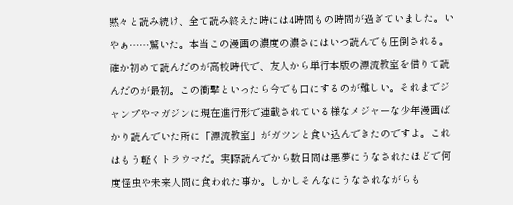黙々と読み続け、全て読み終えた時には4時間もの時間が過ぎていました。いやぁ……驚いた。本当この漫画の濃度の濃さにはいつ読んでも圧倒される。確か初めて読んだのが高校時代で、友人から単行本版の漂流教室を借りて読んだのが最初。この衝撃といったら今でも口にするのが難しい。それまでジャンプやマガジンに現在進行形で連載されている様なメジャーな少年漫画ばかり読んでいた所に「漂流教室」がガツンと食い込んできたのですよ。これはもう軽くトラウマだ。実際読んでから数日間は悪夢にうなされたほどで何度怪虫や未来人間に食われた事か。しかしそんなにうなされながらも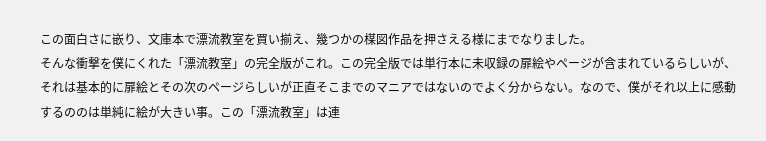この面白さに嵌り、文庫本で漂流教室を買い揃え、幾つかの楳図作品を押さえる様にまでなりました。
そんな衝撃を僕にくれた「漂流教室」の完全版がこれ。この完全版では単行本に未収録の扉絵やページが含まれているらしいが、それは基本的に扉絵とその次のページらしいが正直そこまでのマニアではないのでよく分からない。なので、僕がそれ以上に感動するののは単純に絵が大きい事。この「漂流教室」は連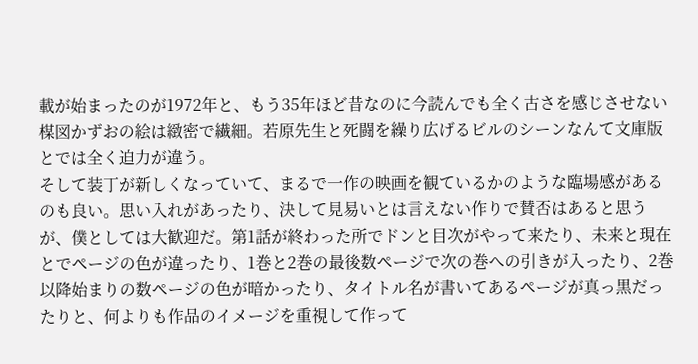載が始まったのが1972年と、もう35年ほど昔なのに今読んでも全く古さを感じさせない楳図かずおの絵は緻密で繊細。若原先生と死闘を繰り広げるビルのシーンなんて文庫版とでは全く迫力が違う。
そして装丁が新しくなっていて、まるで一作の映画を観ているかのような臨場感があるのも良い。思い入れがあったり、決して見易いとは言えない作りで賛否はあると思うが、僕としては大歓迎だ。第1話が終わった所でドンと目次がやって来たり、未来と現在とでページの色が違ったり、1巻と2巻の最後数ページで次の巻への引きが入ったり、2巻以降始まりの数ページの色が暗かったり、タイトル名が書いてあるページが真っ黒だったりと、何よりも作品のイメージを重視して作って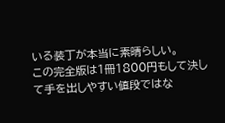いる装丁が本当に素晴らしい。
この完全版は1冊1800円もして決して手を出しやすい値段ではな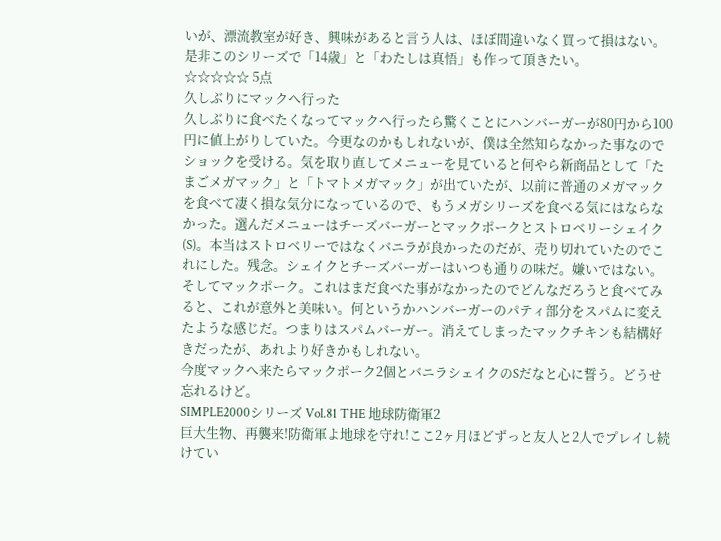いが、漂流教室が好き、興味があると言う人は、ほぼ間違いなく買って損はない。是非このシリーズで「14歳」と「わたしは真悟」も作って頂きたい。
☆☆☆☆☆ 5点
久しぶりにマックへ行った
久しぶりに食べたくなってマックへ行ったら驚くことにハンバーガーが80円から100円に値上がりしていた。今更なのかもしれないが、僕は全然知らなかった事なのでショックを受ける。気を取り直してメニューを見ていると何やら新商品として「たまごメガマック」と「トマトメガマック」が出ていたが、以前に普通のメガマックを食べて凄く損な気分になっているので、もうメガシリーズを食べる気にはならなかった。選んだメニューはチーズバーガーとマックポークとストロベリーシェイク(S)。本当はストロベリーではなくバニラが良かったのだが、売り切れていたのでこれにした。残念。シェイクとチーズバーガーはいつも通りの味だ。嫌いではない。そしてマックポーク。これはまだ食べた事がなかったのでどんなだろうと食べてみると、これが意外と美味い。何というかハンバーガーのパティ部分をスパムに変えたような感じだ。つまりはスパムバーガー。消えてしまったマックチキンも結構好きだったが、あれより好きかもしれない。
今度マックへ来たらマックポーク2個とバニラシェイクのSだなと心に誓う。どうせ忘れるけど。
SIMPLE2000シリーズ Vol.81 THE 地球防衛軍2
巨大生物、再襲来!防衛軍よ地球を守れ!ここ2ヶ月ほどずっと友人と2人でプレイし続けてい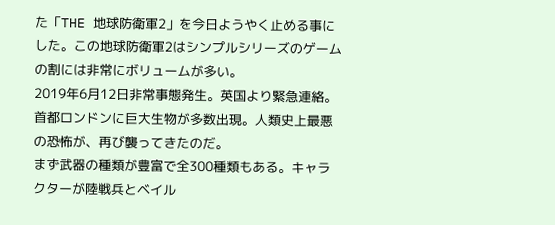た「THE 地球防衛軍2」を今日ようやく止める事にした。この地球防衛軍2はシンプルシリーズのゲームの割には非常にボリュームが多い。
2019年6月12日非常事態発生。英国より緊急連絡。
首都ロンドンに巨大生物が多数出現。人類史上最悪の恐怖が、再び襲ってきたのだ。
まず武器の種類が豊富で全300種類もある。キャラクターが陸戦兵とベイル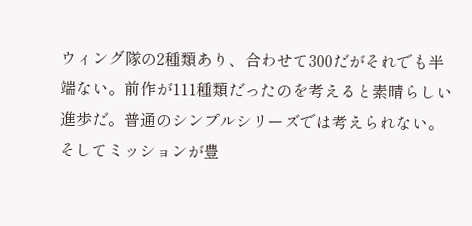ウィング隊の2種類あり、合わせて300だがそれでも半端ない。前作が111種類だったのを考えると素晴らしい進歩だ。普通のシンプルシリーズでは考えられない。そしてミッションが豊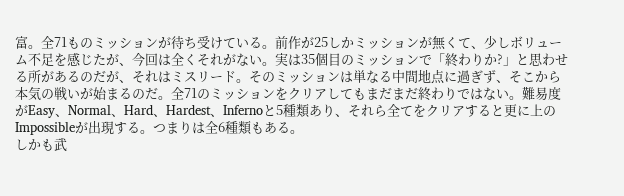富。全71ものミッションが待ち受けている。前作が25しかミッションが無くて、少しボリューム不足を感じたが、今回は全くそれがない。実は35個目のミッションで「終わりか?」と思わせる所があるのだが、それはミスリード。そのミッションは単なる中間地点に過ぎず、そこから本気の戦いが始まるのだ。全71のミッションをクリアしてもまだまだ終わりではない。難易度がEasy、Normal、Hard、Hardest、Infernoと5種類あり、それら全てをクリアすると更に上のImpossibleが出現する。つまりは全6種類もある。
しかも武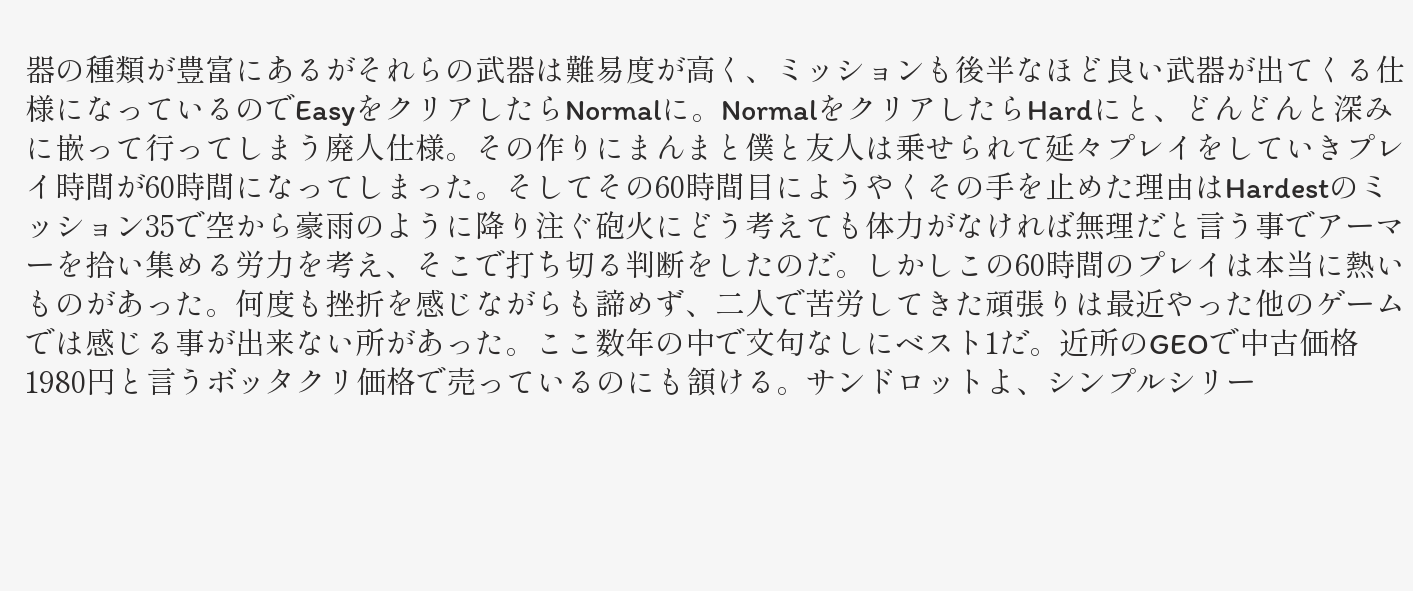器の種類が豊富にあるがそれらの武器は難易度が高く、ミッションも後半なほど良い武器が出てくる仕様になっているのでEasyをクリアしたらNormalに。NormalをクリアしたらHardにと、どんどんと深みに嵌って行ってしまう廃人仕様。その作りにまんまと僕と友人は乗せられて延々プレイをしていきプレイ時間が60時間になってしまった。そしてその60時間目にようやくその手を止めた理由はHardestのミッション35で空から豪雨のように降り注ぐ砲火にどう考えても体力がなければ無理だと言う事でアーマーを拾い集める労力を考え、そこで打ち切る判断をしたのだ。しかしこの60時間のプレイは本当に熱いものがあった。何度も挫折を感じながらも諦めず、二人で苦労してきた頑張りは最近やった他のゲームでは感じる事が出来ない所があった。ここ数年の中で文句なしにベスト1だ。近所のGEOで中古価格1980円と言うボッタクリ価格で売っているのにも頷ける。サンドロットよ、シンプルシリー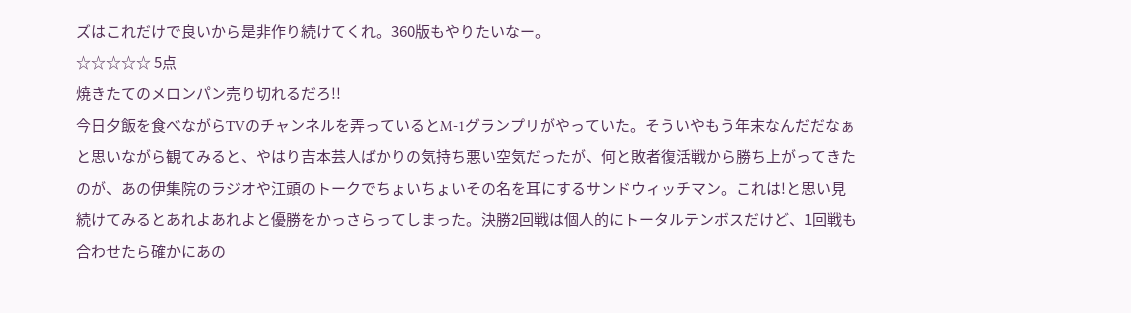ズはこれだけで良いから是非作り続けてくれ。360版もやりたいなー。
☆☆☆☆☆ 5点
焼きたてのメロンパン売り切れるだろ!!
今日夕飯を食べながらTVのチャンネルを弄っているとM-1グランプリがやっていた。そういやもう年末なんだだなぁと思いながら観てみると、やはり吉本芸人ばかりの気持ち悪い空気だったが、何と敗者復活戦から勝ち上がってきたのが、あの伊集院のラジオや江頭のトークでちょいちょいその名を耳にするサンドウィッチマン。これは!と思い見続けてみるとあれよあれよと優勝をかっさらってしまった。決勝2回戦は個人的にトータルテンボスだけど、1回戦も合わせたら確かにあの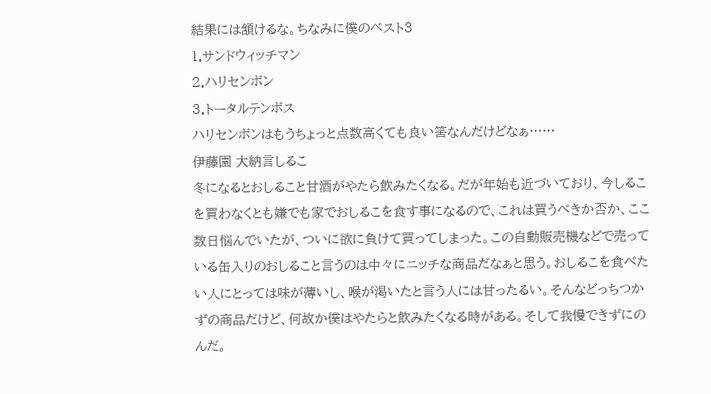結果には頷けるな。ちなみに僕のベスト3
1.サンドウィッチマン
2.ハリセンボン
3.トータルテンボス
ハリセンボンはもうちょっと点数高くても良い筈なんだけどなぁ……
伊藤園 大納言しるこ
冬になるとおしること甘酒がやたら飲みたくなる。だが年始も近づいており、今しるこを買わなくとも嫌でも家でおしるこを食す事になるので、これは買うべきか否か、ここ数日悩んでいたが、ついに欲に負けて買ってしまった。この自動販売機などで売っている缶入りのおしること言うのは中々にニッチな商品だなぁと思う。おしるこを食べたい人にとっては味が薄いし、喉が渇いたと言う人には甘ったるい。そんなどっちつかずの商品だけど、何故か僕はやたらと飲みたくなる時がある。そして我慢できずにのんだ。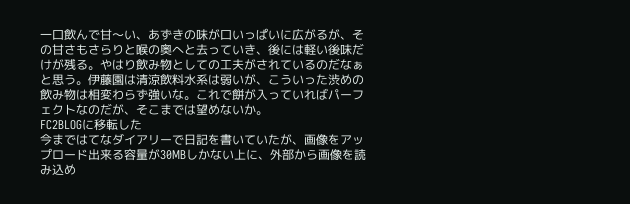一口飲んで甘〜い、あずきの味が口いっぱいに広がるが、その甘さもさらりと喉の奥へと去っていき、後には軽い後味だけが残る。やはり飲み物としての工夫がされているのだなぁと思う。伊藤園は清涼飲料水系は弱いが、こういった渋めの飲み物は相変わらず強いな。これで餅が入っていればパーフェクトなのだが、そこまでは望めないか。
FC2BLOGに移転した
今まではてなダイアリーで日記を書いていたが、画像をアップロード出来る容量が30MBしかない上に、外部から画像を読み込め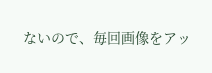ないので、毎回画像をアッ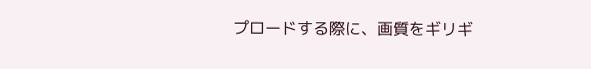プロードする際に、画質をギリギ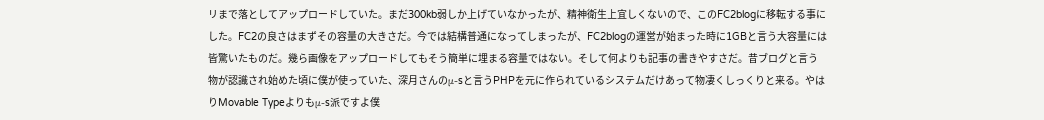リまで落としてアップロードしていた。まだ300kb弱しか上げていなかったが、精神衛生上宜しくないので、このFC2blogに移転する事にした。FC2の良さはまずその容量の大きさだ。今では結構普通になってしまったが、FC2blogの運営が始まった時に1GBと言う大容量には皆驚いたものだ。幾ら画像をアップロードしてもそう簡単に埋まる容量ではない。そして何よりも記事の書きやすさだ。昔ブログと言う物が認識され始めた頃に僕が使っていた、深月さんのμ-sと言うPHPを元に作られているシステムだけあって物凄くしっくりと来る。やはりMovable Typeよりもμ-s派ですよ僕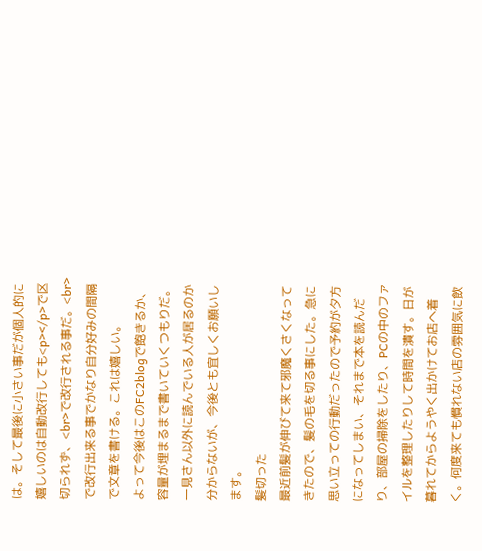は。そして最後に小さい事だが個人的に嬉しいのは自動改行しても<p></p>で区切られず、<br>で改行される事だ。<br>で改行出来る事でかなり自分好みの間隔で文章を書ける。これは嬉しい。
よって今後はこのFC2blogで飽きるか、容量が埋まるまで書いていくつもりだ。
一見さん以外に読んでいる人が居るのか分からないが、今後とも宜しくお願いします。
髪切った
最近前髪が伸びて来て邪魔くさくなってきたので、髪の毛を切る事にした。急に思い立っての行動だったので予約が夕方になってしまい、それまで本を読んだり、部屋の掃除をしたり、PCの中のファイルを整理したりして時間を潰す。日が暮れてからようやく出かけてお店へ着く。何度来ても慣れない店の雰囲気に飲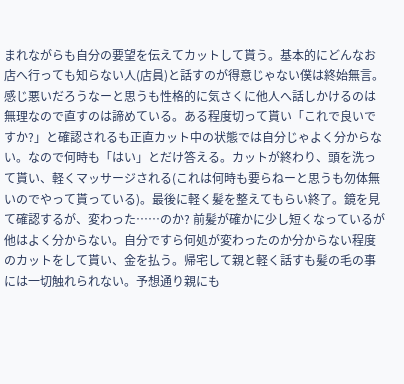まれながらも自分の要望を伝えてカットして貰う。基本的にどんなお店へ行っても知らない人(店員)と話すのが得意じゃない僕は終始無言。感じ悪いだろうなーと思うも性格的に気さくに他人へ話しかけるのは無理なので直すのは諦めている。ある程度切って貰い「これで良いですか?」と確認されるも正直カット中の状態では自分じゃよく分からない。なので何時も「はい」とだけ答える。カットが終わり、頭を洗って貰い、軽くマッサージされる(これは何時も要らねーと思うも勿体無いのでやって貰っている)。最後に軽く髪を整えてもらい終了。鏡を見て確認するが、変わった……のか? 前髪が確かに少し短くなっているが他はよく分からない。自分ですら何処が変わったのか分からない程度のカットをして貰い、金を払う。帰宅して親と軽く話すも髪の毛の事には一切触れられない。予想通り親にも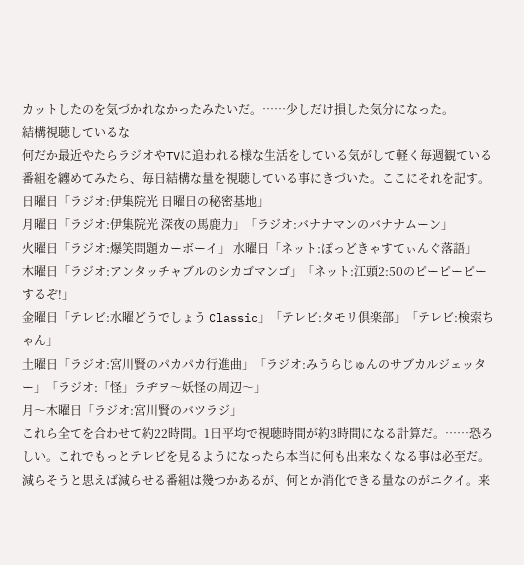カットしたのを気づかれなかったみたいだ。……少しだけ損した気分になった。
結構視聴しているな
何だか最近やたらラジオやTVに追われる様な生活をしている気がして軽く毎週観ている番組を纏めてみたら、毎日結構な量を視聴している事にきづいた。ここにそれを記す。日曜日「ラジオ:伊集院光 日曜日の秘密基地」
月曜日「ラジオ:伊集院光 深夜の馬鹿力」「ラジオ:バナナマンのバナナムーン」
火曜日「ラジオ:爆笑問題カーボーイ」 水曜日「ネット:ぽっどきゃすてぃんぐ落語」
木曜日「ラジオ:アンタッチャブルのシカゴマンゴ」「ネット:江頭2:50のピーピーピーするぞ!」
金曜日「テレビ:水曜どうでしょう Classic」「テレビ:タモリ倶楽部」「テレビ:検索ちゃん」
土曜日「ラジオ:宮川賢のパカパカ行進曲」「ラジオ:みうらじゅんのサブカルジェッター」「ラジオ:「怪」ラヂヲ〜妖怪の周辺〜」
月〜木曜日「ラジオ:宮川賢のバツラジ」
これら全てを合わせて約22時間。1日平均で視聴時間が約3時間になる計算だ。……恐ろしい。これでもっとテレビを見るようになったら本当に何も出来なくなる事は必至だ。減らそうと思えば減らせる番組は幾つかあるが、何とか消化できる量なのがニクイ。来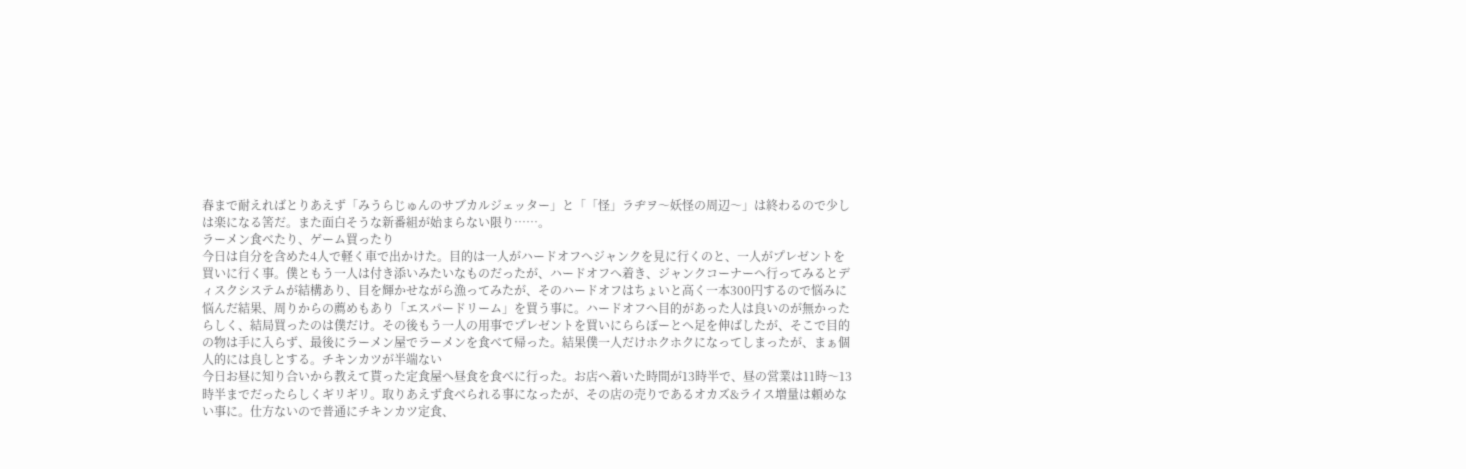春まで耐えればとりあえず「みうらじゅんのサブカルジェッター」と「「怪」ラヂヲ〜妖怪の周辺〜」は終わるので少しは楽になる筈だ。また面白そうな新番組が始まらない限り……。
ラーメン食べたり、ゲーム買ったり
今日は自分を含めた4人で軽く車で出かけた。目的は一人がハードオフへジャンクを見に行くのと、一人がプレゼントを買いに行く事。僕ともう一人は付き添いみたいなものだったが、ハードオフへ着き、ジャンクコーナーへ行ってみるとディスクシステムが結構あり、目を輝かせながら漁ってみたが、そのハードオフはちょいと高く一本300円するので悩みに悩んだ結果、周りからの薦めもあり「エスパードリーム」を買う事に。ハードオフへ目的があった人は良いのが無かったらしく、結局買ったのは僕だけ。その後もう一人の用事でプレゼントを買いにららぽーとへ足を伸ばしたが、そこで目的の物は手に入らず、最後にラーメン屋でラーメンを食べて帰った。結果僕一人だけホクホクになってしまったが、まぁ個人的には良しとする。チキンカツが半端ない
今日お昼に知り合いから教えて貰った定食屋へ昼食を食べに行った。お店へ着いた時間が13時半で、昼の営業は11時〜13時半までだったらしくギリギリ。取りあえず食べられる事になったが、その店の売りであるオカズ&ライス増量は頼めない事に。仕方ないので普通にチキンカツ定食、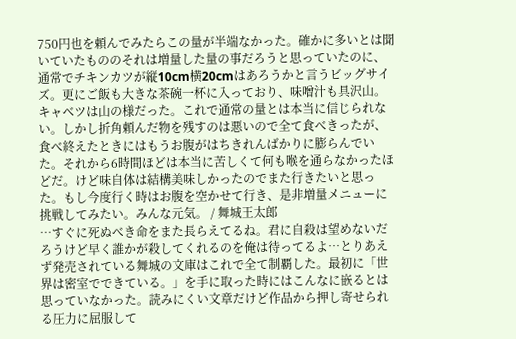750円也を頼んでみたらこの量が半端なかった。確かに多いとは聞いていたもののそれは増量した量の事だろうと思っていたのに、通常でチキンカツが縦10cm横20cmはあろうかと言うビッグサイズ。更にご飯も大きな茶碗一杯に入っており、味噌汁も具沢山。キャベツは山の様だった。これで通常の量とは本当に信じられない。しかし折角頼んだ物を残すのは悪いので全て食べきったが、食べ終えたときにはもうお腹がはちきれんばかりに膨らんでいた。それから6時間ほどは本当に苦しくて何も喉を通らなかったほどだ。けど味自体は結構美味しかったのでまた行きたいと思った。もし今度行く時はお腹を空かせて行き、是非増量メニューに挑戦してみたい。みんな元気。 / 舞城王太郎
…すぐに死ぬべき命をまた長らえてるね。君に自殺は望めないだろうけど早く誰かが殺してくれるのを俺は待ってるよ…とりあえず発売されている舞城の文庫はこれで全て制覇した。最初に「世界は密室でできている。」を手に取った時にはこんなに嵌るとは思っていなかった。読みにくい文章だけど作品から押し寄せられる圧力に屈服して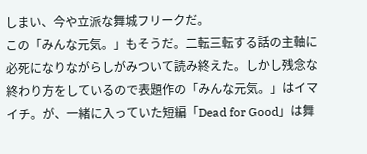しまい、今や立派な舞城フリークだ。
この「みんな元気。」もそうだ。二転三転する話の主軸に必死になりながらしがみついて読み終えた。しかし残念な終わり方をしているので表題作の「みんな元気。」はイマイチ。が、一緒に入っていた短編「Dead for Good」は舞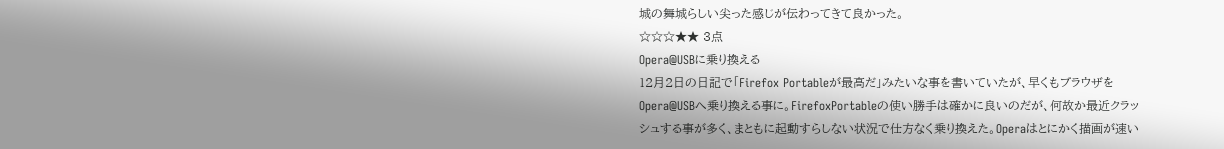城の舞城らしい尖った感じが伝わってきて良かった。
☆☆☆★★ 3点
Opera@USBに乗り換える
12月2日の日記で「Firefox Portableが最高だ」みたいな事を書いていたが、早くもブラウザをOpera@USBへ乗り換える事に。FirefoxPortableの使い勝手は確かに良いのだが、何故か最近クラッシュする事が多く、まともに起動すらしない状況で仕方なく乗り換えた。Operaはとにかく描画が速い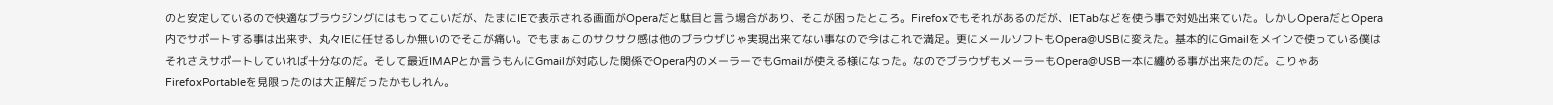のと安定しているので快適なブラウジングにはもってこいだが、たまにIEで表示される画面がOperaだと駄目と言う場合があり、そこが困ったところ。Firefoxでもそれがあるのだが、IETabなどを使う事で対処出来ていた。しかしOperaだとOpera内でサポートする事は出来ず、丸々IEに任せるしか無いのでそこが痛い。でもまぁこのサクサク感は他のブラウザじゃ実現出来てない事なので今はこれで満足。更にメールソフトもOpera@USBに変えた。基本的にGmailをメインで使っている僕はそれさえサポートしていれば十分なのだ。そして最近IMAPとか言うもんにGmailが対応した関係でOpera内のメーラーでもGmailが使える様になった。なのでブラウザもメーラーもOpera@USB一本に纏める事が出来たのだ。こりゃあFirefoxPortableを見限ったのは大正解だったかもしれん。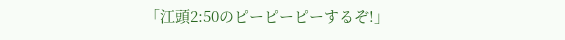「江頭2:50のピーピーピーするぞ!」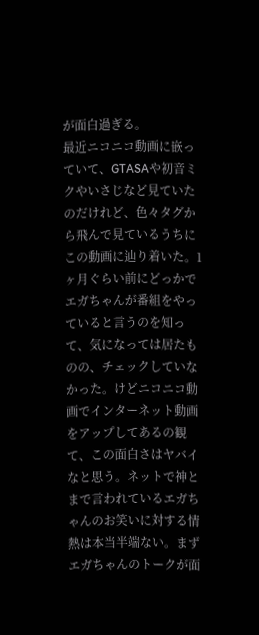が面白過ぎる。
最近ニコニコ動画に嵌っていて、GTASAや初音ミクやいさじなど見ていたのだけれど、色々タグから飛んで見ているうちにこの動画に辿り着いた。1ヶ月ぐらい前にどっかでエガちゃんが番組をやっていると言うのを知って、気になっては居たものの、チェックしていなかった。けどニコニコ動画でインターネット動画をアップしてあるの観て、この面白さはヤバイなと思う。ネットで神とまで言われているエガちゃんのお笑いに対する情熱は本当半端ない。まずエガちゃんのトークが面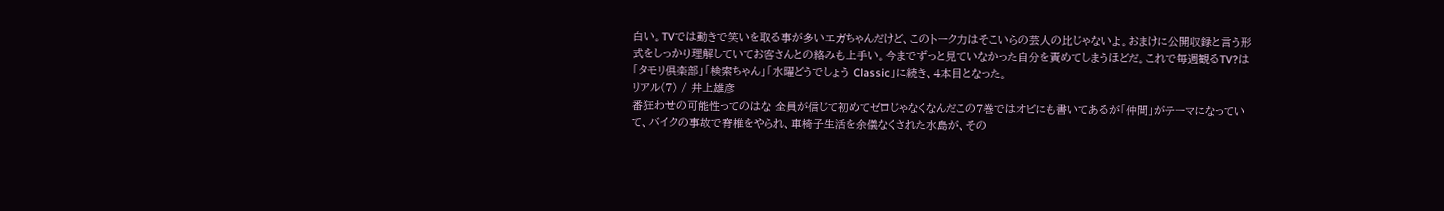白い。TVでは動きで笑いを取る事が多いエガちゃんだけど、このトーク力はそこいらの芸人の比じゃないよ。おまけに公開収録と言う形式をしっかり理解していてお客さんとの絡みも上手い。今までずっと見ていなかった自分を責めてしまうほどだ。これで毎週観るTV?は「タモリ倶楽部」「検索ちゃん」「水曜どうでしょう Classic」に続き、4本目となった。
リアル(7) / 井上雄彦
番狂わせの可能性ってのはな 全員が信じて初めてゼロじゃなくなんだこの7巻ではオビにも書いてあるが「仲間」がテーマになっていて、バイクの事故で脊椎をやられ、車椅子生活を余儀なくされた水島が、その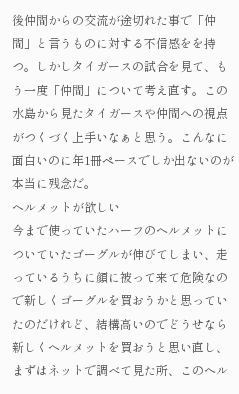後仲間からの交流が途切れた事で「仲間」と言うものに対する不信感をを持つ。しかしタイガースの試合を見て、もう一度「仲間」について考え直す。この水島から見たタイガースや仲間への視点がつくづく上手いなぁと思う。こんなに面白いのに年1冊ペースでしか出ないのが本当に残念だ。
ヘルメットが欲しい
今まで使っていたハーフのヘルメットについていたゴーグルが伸びてしまい、走っているうちに顔に被って来て危険なので新しくゴーグルを買おうかと思っていたのだけれど、結構高いのでどうせなら新しくヘルメットを買おうと思い直し、まずはネットで調べて見た所、このヘル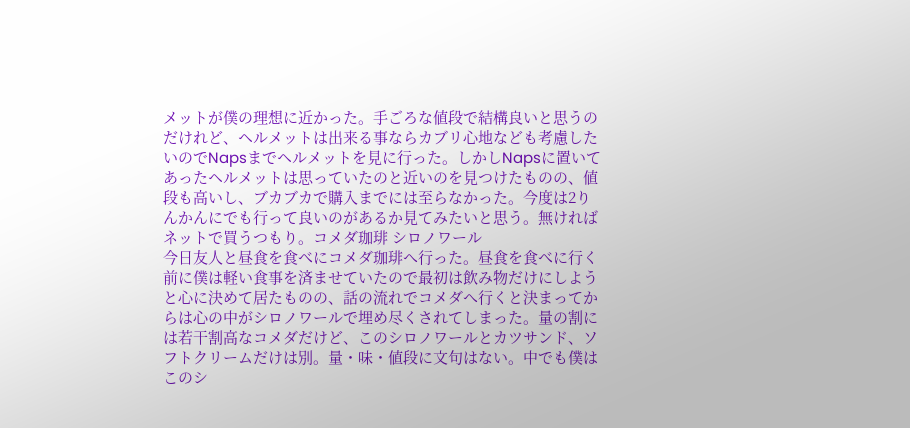メットが僕の理想に近かった。手ごろな値段で結構良いと思うのだけれど、ヘルメットは出来る事ならカブリ心地なども考慮したいのでNapsまでヘルメットを見に行った。しかしNapsに置いてあったヘルメットは思っていたのと近いのを見つけたものの、値段も高いし、ブカブカで購入までには至らなかった。今度は2りんかんにでも行って良いのがあるか見てみたいと思う。無ければネットで買うつもり。コメダ珈琲 シロノワール
今日友人と昼食を食べにコメダ珈琲へ行った。昼食を食べに行く前に僕は軽い食事を済ませていたので最初は飲み物だけにしようと心に決めて居たものの、話の流れでコメダへ行くと決まってからは心の中がシロノワールで埋め尽くされてしまった。量の割には若干割高なコメダだけど、このシロノワールとカツサンド、ソフトクリームだけは別。量・味・値段に文句はない。中でも僕はこのシ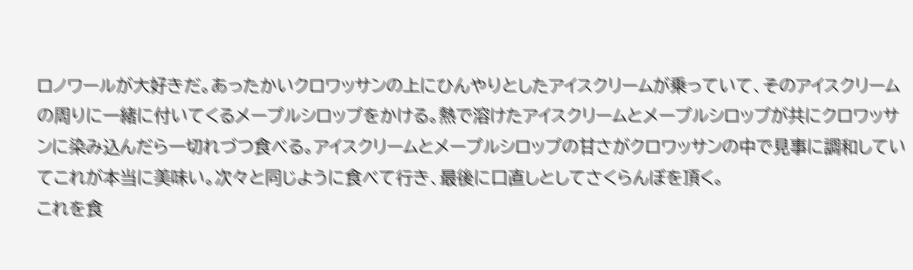ロノワールが大好きだ。あったかいクロワッサンの上にひんやりとしたアイスクリームが乗っていて、そのアイスクリームの周りに一緒に付いてくるメープルシロップをかける。熱で溶けたアイスクリームとメープルシロップが共にクロワッサンに染み込んだら一切れづつ食べる。アイスクリームとメープルシロップの甘さがクロワッサンの中で見事に調和していてこれが本当に美味い。次々と同じように食べて行き、最後に口直しとしてさくらんぼを頂く。
これを食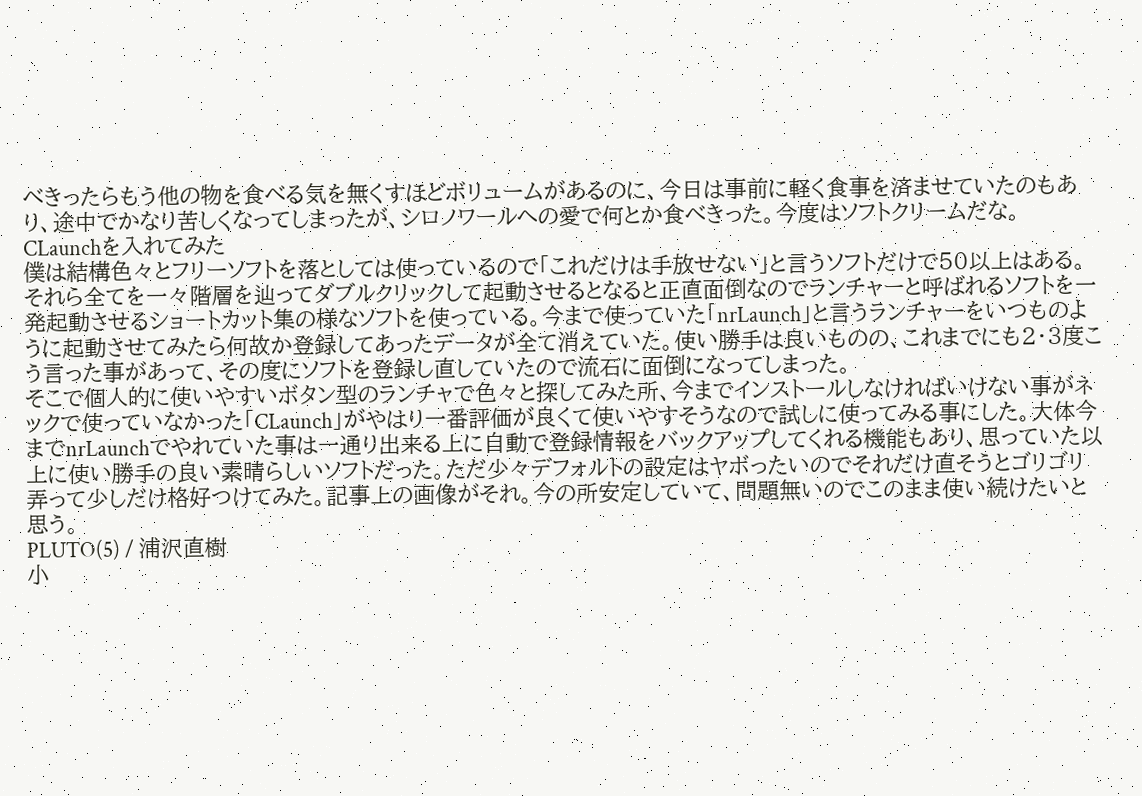べきったらもう他の物を食べる気を無くすほどボリュームがあるのに、今日は事前に軽く食事を済ませていたのもあり、途中でかなり苦しくなってしまったが、シロノワールへの愛で何とか食べきった。今度はソフトクリームだな。
CLaunchを入れてみた
僕は結構色々とフリーソフトを落としては使っているので「これだけは手放せない」と言うソフトだけで50以上はある。それら全てを一々階層を辿ってダブルクリックして起動させるとなると正直面倒なのでランチャーと呼ばれるソフトを一発起動させるショートカット集の様なソフトを使っている。今まで使っていた「nrLaunch」と言うランチャーをいつものように起動させてみたら何故か登録してあったデータが全て消えていた。使い勝手は良いものの、これまでにも2・3度こう言った事があって、その度にソフトを登録し直していたので流石に面倒になってしまった。
そこで個人的に使いやすいボタン型のランチャで色々と探してみた所、今までインストールしなければいけない事がネックで使っていなかった「CLaunch」がやはり一番評価が良くて使いやすそうなので試しに使ってみる事にした。大体今までnrLaunchでやれていた事は一通り出来る上に自動で登録情報をバックアップしてくれる機能もあり、思っていた以上に使い勝手の良い素晴らしいソフトだった。ただ少々デフォルトの設定はヤボったいのでそれだけ直そうとゴリゴリ弄って少しだけ格好つけてみた。記事上の画像がそれ。今の所安定していて、問題無いのでこのまま使い続けたいと思う。
PLUTO(5) / 浦沢直樹
小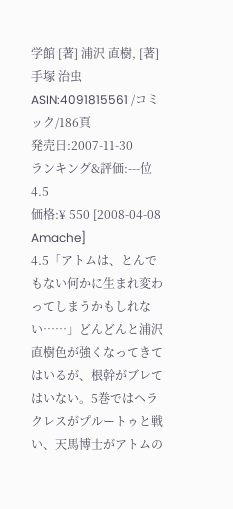学館 [著] 浦沢 直樹, [著] 手塚 治虫
ASIN:4091815561 /コミック/186頁
発売日:2007-11-30
ランキング&評価:---位
4.5
価格:¥ 550 [2008-04-08 Amache]
4.5「アトムは、とんでもない何かに生まれ変わってしまうかもしれない……」どんどんと浦沢直樹色が強くなってきてはいるが、根幹がブレてはいない。5巻ではヘラクレスがプルートゥと戦い、天馬博士がアトムの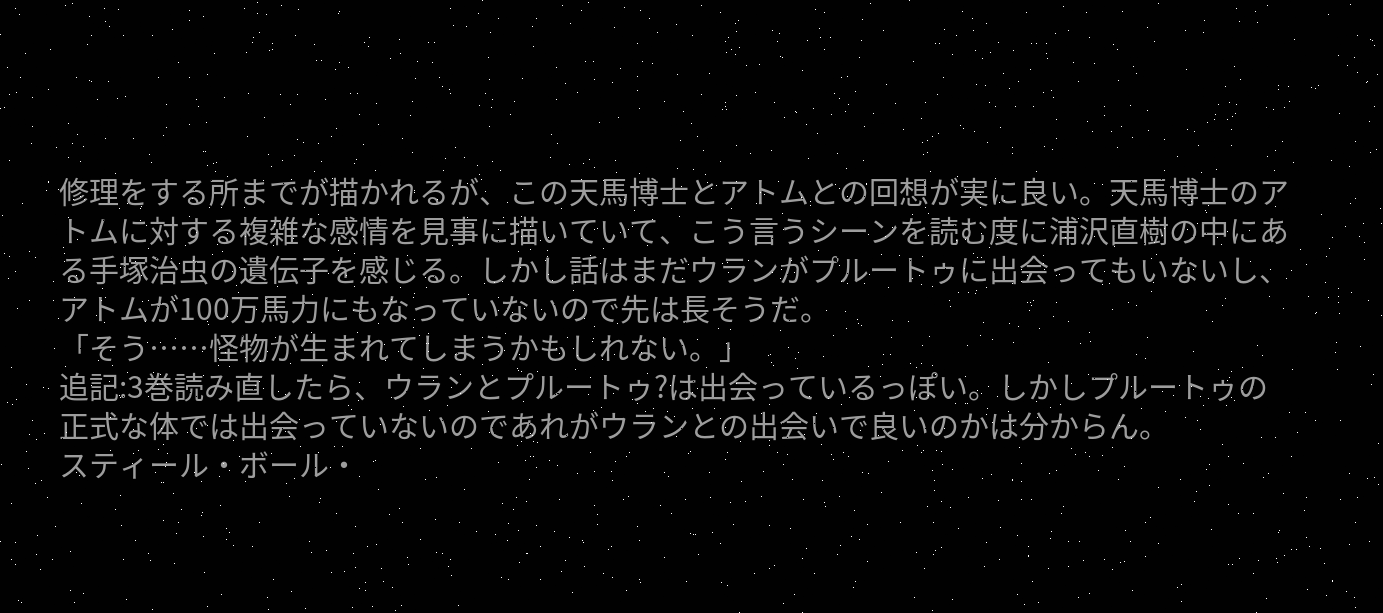修理をする所までが描かれるが、この天馬博士とアトムとの回想が実に良い。天馬博士のアトムに対する複雑な感情を見事に描いていて、こう言うシーンを読む度に浦沢直樹の中にある手塚治虫の遺伝子を感じる。しかし話はまだウランがプルートゥに出会ってもいないし、アトムが100万馬力にもなっていないので先は長そうだ。
「そう……怪物が生まれてしまうかもしれない。」
追記:3巻読み直したら、ウランとプルートゥ?は出会っているっぽい。しかしプルートゥの正式な体では出会っていないのであれがウランとの出会いで良いのかは分からん。
スティール・ボール・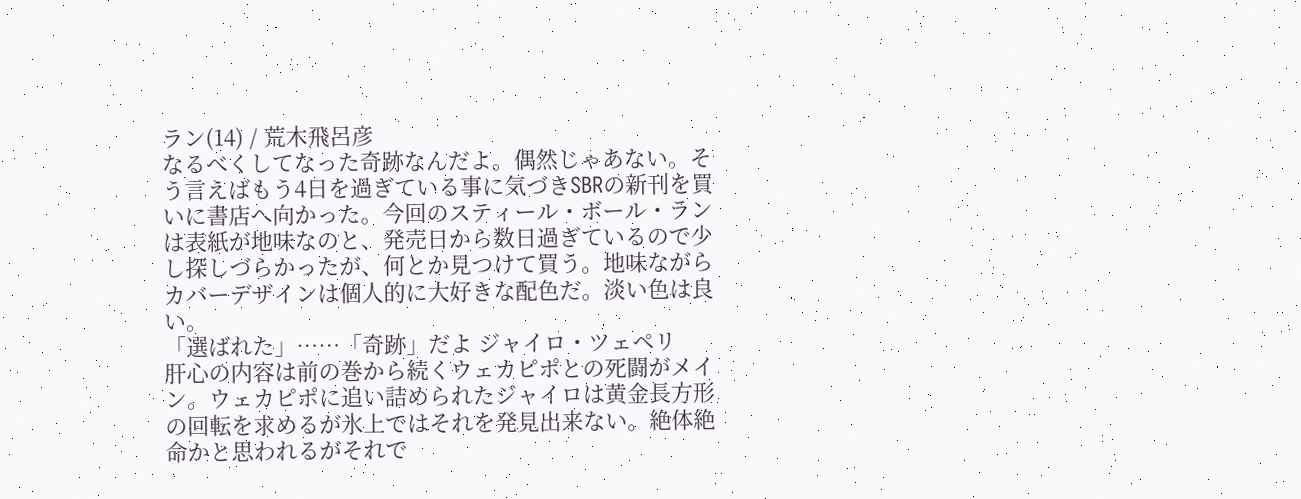ラン(14) / 荒木飛呂彦
なるべくしてなった奇跡なんだよ。偶然じゃあない。そう言えばもう4日を過ぎている事に気づきSBRの新刊を買いに書店へ向かった。今回のスティール・ボール・ランは表紙が地味なのと、発売日から数日過ぎているので少し探しづらかったが、何とか見つけて買う。地味ながらカバーデザインは個人的に大好きな配色だ。淡い色は良い。
「選ばれた」……「奇跡」だよ ジャイロ・ツェペリ
肝心の内容は前の巻から続くウェカピポとの死闘がメイン。ウェカピポに追い詰められたジャイロは黄金長方形の回転を求めるが氷上ではそれを発見出来ない。絶体絶命かと思われるがそれで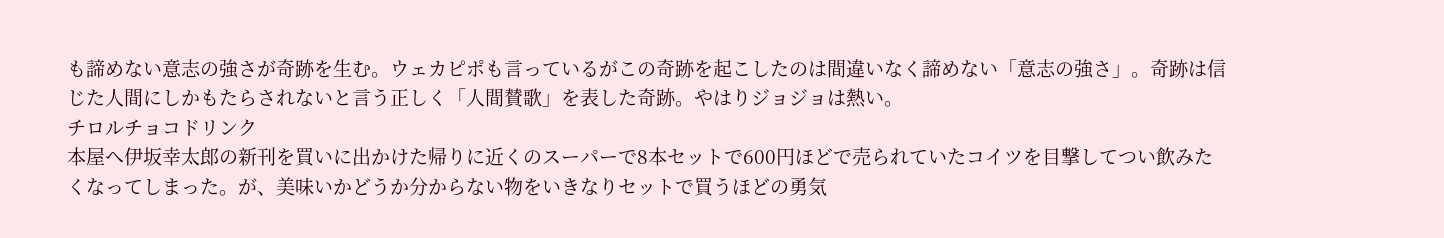も諦めない意志の強さが奇跡を生む。ウェカピポも言っているがこの奇跡を起こしたのは間違いなく諦めない「意志の強さ」。奇跡は信じた人間にしかもたらされないと言う正しく「人間賛歌」を表した奇跡。やはりジョジョは熱い。
チロルチョコドリンク
本屋へ伊坂幸太郎の新刊を買いに出かけた帰りに近くのスーパーで8本セットで600円ほどで売られていたコイツを目撃してつい飲みたくなってしまった。が、美味いかどうか分からない物をいきなりセットで買うほどの勇気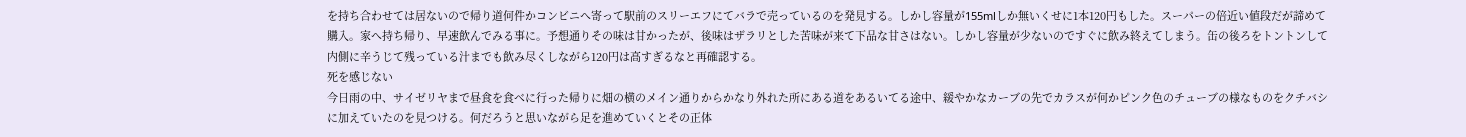を持ち合わせては居ないので帰り道何件かコンビニへ寄って駅前のスリーエフにてバラで売っているのを発見する。しかし容量が155mlしか無いくせに1本120円もした。スーパーの倍近い値段だが諦めて購入。家へ持ち帰り、早速飲んでみる事に。予想通りその味は甘かったが、後味はザラリとした苦味が来て下品な甘さはない。しかし容量が少ないのですぐに飲み終えてしまう。缶の後ろをトントンして内側に辛うじて残っている汁までも飲み尽くしながら120円は高すぎるなと再確認する。
死を感じない
今日雨の中、サイゼリヤまで昼食を食べに行った帰りに畑の横のメイン通りからかなり外れた所にある道をあるいてる途中、緩やかなカーブの先でカラスが何かピンク色のチューブの様なものをクチバシに加えていたのを見つける。何だろうと思いながら足を進めていくとその正体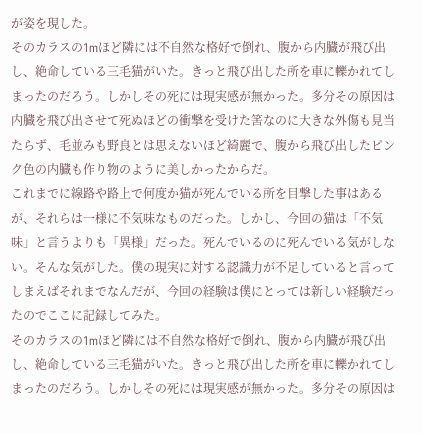が姿を現した。
そのカラスの1mほど隣には不自然な格好で倒れ、腹から内臓が飛び出し、絶命している三毛猫がいた。きっと飛び出した所を車に轢かれてしまったのだろう。しかしその死には現実感が無かった。多分その原因は内臓を飛び出させて死ぬほどの衝撃を受けた筈なのに大きな外傷も見当たらず、毛並みも野良とは思えないほど綺麗で、腹から飛び出したピンク色の内臓も作り物のように美しかったからだ。
これまでに線路や路上で何度か猫が死んでいる所を目撃した事はあるが、それらは一様に不気味なものだった。しかし、今回の猫は「不気味」と言うよりも「異様」だった。死んでいるのに死んでいる気がしない。そんな気がした。僕の現実に対する認識力が不足していると言ってしまえばそれまでなんだが、今回の経験は僕にとっては新しい経験だったのでここに記録してみた。
そのカラスの1mほど隣には不自然な格好で倒れ、腹から内臓が飛び出し、絶命している三毛猫がいた。きっと飛び出した所を車に轢かれてしまったのだろう。しかしその死には現実感が無かった。多分その原因は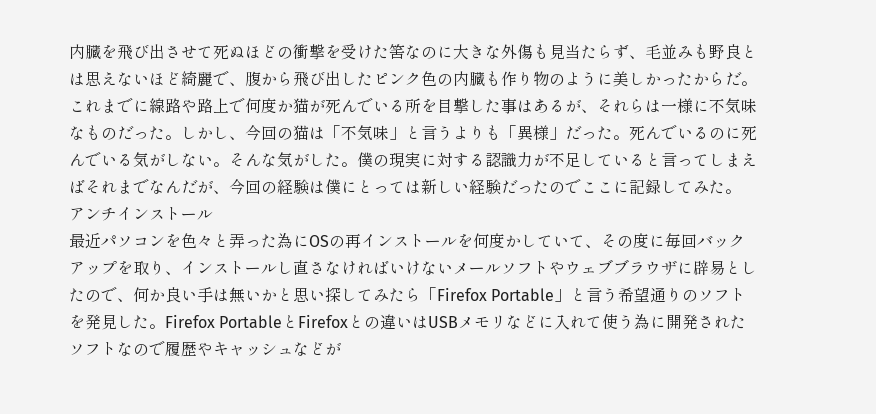内臓を飛び出させて死ぬほどの衝撃を受けた筈なのに大きな外傷も見当たらず、毛並みも野良とは思えないほど綺麗で、腹から飛び出したピンク色の内臓も作り物のように美しかったからだ。
これまでに線路や路上で何度か猫が死んでいる所を目撃した事はあるが、それらは一様に不気味なものだった。しかし、今回の猫は「不気味」と言うよりも「異様」だった。死んでいるのに死んでいる気がしない。そんな気がした。僕の現実に対する認識力が不足していると言ってしまえばそれまでなんだが、今回の経験は僕にとっては新しい経験だったのでここに記録してみた。
アンチインストール
最近パソコンを色々と弄った為にOSの再インストールを何度かしていて、その度に毎回バックアップを取り、インストールし直さなければいけないメールソフトやウェブブラウザに辟易としたので、何か良い手は無いかと思い探してみたら「Firefox Portable」と言う希望通りのソフトを発見した。Firefox PortableとFirefoxとの違いはUSBメモリなどに入れて使う為に開発されたソフトなので履歴やキャッシュなどが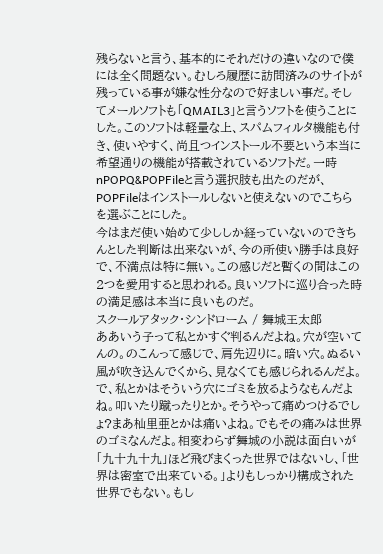残らないと言う、基本的にそれだけの違いなので僕には全く問題ない。むしろ履歴に訪問済みのサイトが残っている事が嫌な性分なので好ましい事だ。そしてメールソフトも「QMAIL3」と言うソフトを使うことにした。このソフトは軽量な上、スパムフィルタ機能も付き、使いやすく、尚且つインストール不要という本当に希望通りの機能が搭載されているソフトだ。一時nPOPQ&POPFileと言う選択肢も出たのだが、POPFileはインストールしないと使えないのでこちらを選ぶことにした。
今はまだ使い始めて少ししか経っていないのできちんとした判断は出来ないが、今の所使い勝手は良好で、不満点は特に無い。この感じだと暫くの間はこの2つを愛用すると思われる。良いソフトに巡り合った時の満足感は本当に良いものだ。
スクールアタック・シンドローム / 舞城王太郎
ああいう子って私とかすぐ判るんだよね。穴が空いてんの。のこんって感じで、肩先辺りに。暗い穴。ぬるい風が吹き込んでくから、見なくても感じられるんだよ。で、私とかはそういう穴にゴミを放るようなもんだよね。叩いたり蹴ったりとか。そうやって痛めつけるでしょ?まあ杣里亜とかは痛いよね。でもその痛みは世界のゴミなんだよ。相変わらず舞城の小説は面白いが「九十九十九」ほど飛びまくった世界ではないし、「世界は密室で出来ている。」よりもしっかり構成された世界でもない。もし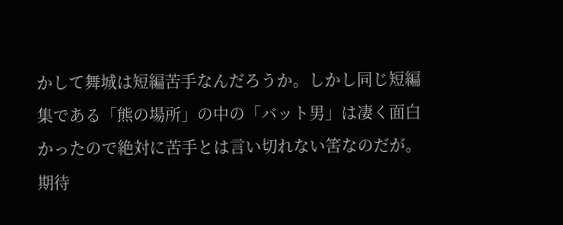かして舞城は短編苦手なんだろうか。しかし同じ短編集である「熊の場所」の中の「バット男」は凄く面白かったので絶対に苦手とは言い切れない筈なのだが。期待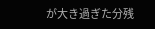が大き過ぎた分残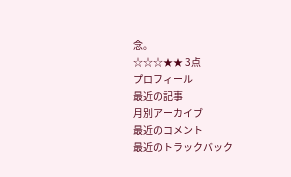念。
☆☆☆★★ 3点
プロフィール
最近の記事
月別アーカイブ
最近のコメント
最近のトラックバック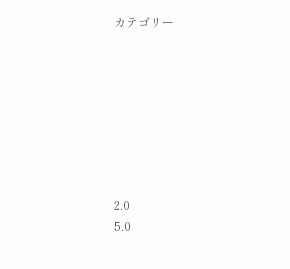カテゴリー








2.0
5.0